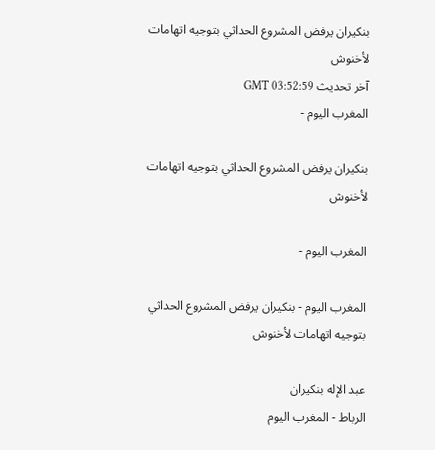بنكيران يرفض المشروع الحداثي بتوجيه اتهامات لأخنوش
آخر تحديث GMT 03:52:59
المغرب اليوم -

بنكيران يرفض المشروع الحداثي بتوجيه اتهامات لأخنوش

المغرب اليوم -

المغرب اليوم - بنكيران يرفض المشروع الحداثي بتوجيه اتهامات لأخنوش

عبد الإله بنكيران
الرباط - المغرب اليوم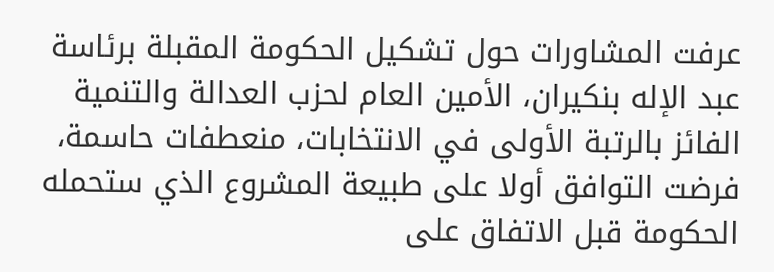عرفت المشاورات حول تشكيل الحكومة المقبلة برئاسة عبد الإله بنكيران، الأمين العام لحزب العدالة والتنمية الفائز بالرتبة الأولى في الانتخابات، منعطفات حاسمة، فرضت التوافق أولا على طبيعة المشروع الذي ستحمله الحكومة قبل الاتفاق على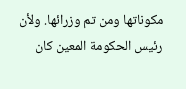مكوناتها ومن تم وزرائها. ولأن رئيس الحكومة المعين كان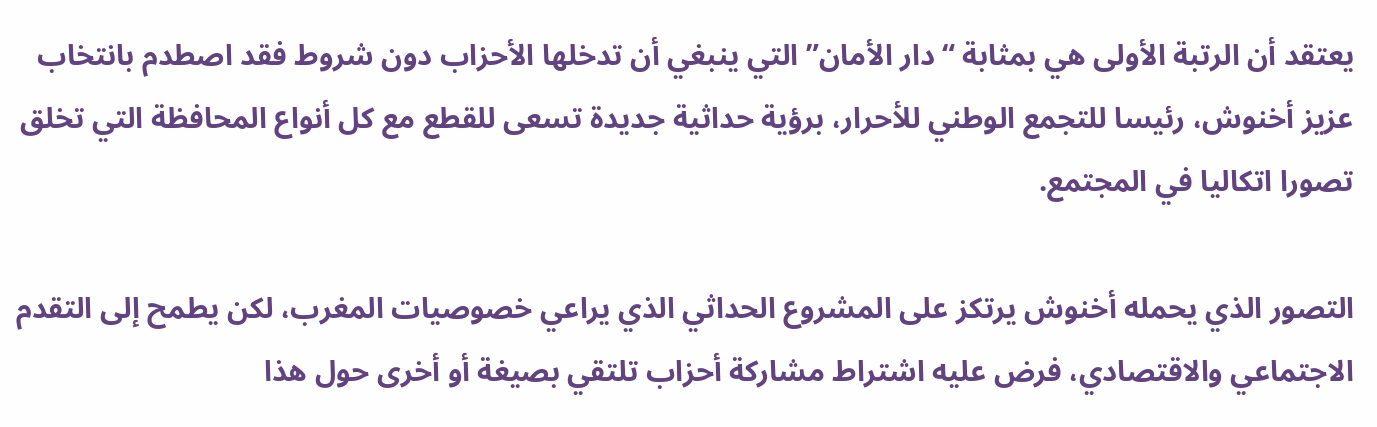يعتقد أن الرتبة الأولى هي بمثابة “دار الأمان” التي ينبغي أن تدخلها الأحزاب دون شروط فقد اصطدم بانتخاب عزيز أخنوش، رئيسا للتجمع الوطني للأحرار، برؤية حداثية جديدة تسعى للقطع مع كل أنواع المحافظة التي تخلق تصورا اتكاليا في المجتمع.

التصور الذي يحمله أخنوش يرتكز على المشروع الحداثي الذي يراعي خصوصيات المغرب، لكن يطمح إلى التقدم الاجتماعي والاقتصادي، فرض عليه اشتراط مشاركة أحزاب تلتقي بصيغة أو أخرى حول هذا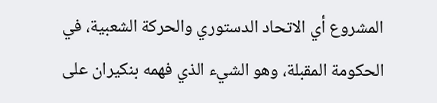المشروع أي الاتحاد الدستوري والحركة الشعبية، في الحكومة المقبلة، وهو الشيء الذي فهمه بنكيران على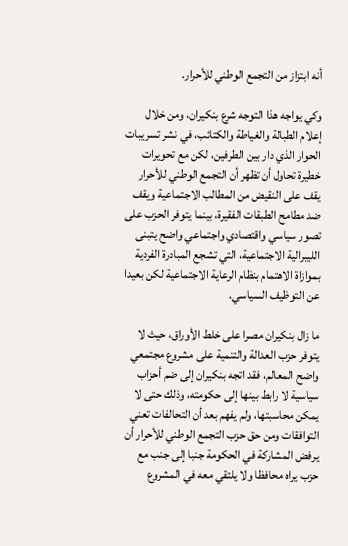أنه ابتزاز من التجمع الوطني للأحرار.

وكي يواجه هذا التوجه شرع بنكيران، ومن خلال إعلام الطبالة والغياطة والكتائب، في نشر تسريبات الحوار الذي دار بين الطرفين، لكن مع تحويرات خطيرة تحاول أن تظهر أن التجمع الوطني للأحرار يقف على النقيض من المطالب الاجتماعية ويقف ضد مطامح الطبقات الفقيرة، بينما يتوفر الحزب على تصور سياسي واقتصادي واجتماعي واضح يتبنى الليبرالية الاجتماعية، التي تشجع المبادرة الفردية بموازاة الاهتمام بنظام الرعاية الاجتماعية لكن بعيدا عن التوظيف السياسي.

ما زال بنكيران مصرا على خلط الأوراق، حيث لا يتوفر حزب العدالة والتنمية على مشروع مجتمعي واضح المعالم، فقد اتجه بنكيران إلى ضم أحزاب سياسية لا رابط بينها إلى حكومته، وذلك حتى لا يمكن محاسبتها، ولم يفهم بعد أن التحالفات تعني التوافقات ومن حق حزب التجمع الوطني للأحرار أن يرفض المشاركة في الحكومة جنبا إلى جنب مع حزب يراه محافظا ولا يلتقي معه في المشروع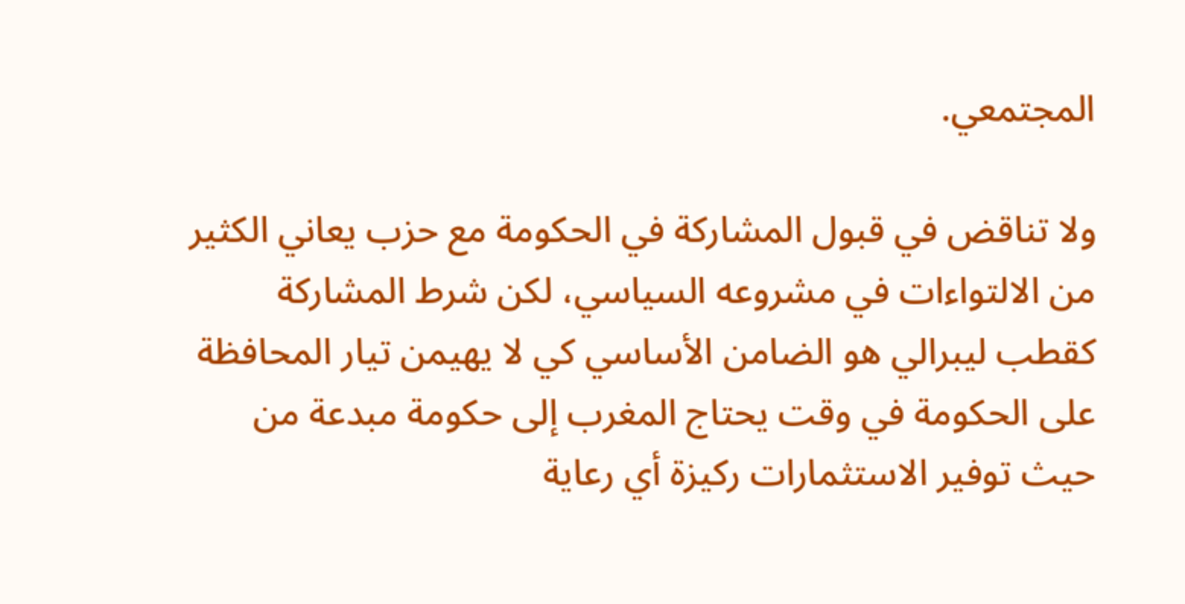المجتمعي.

ولا تناقض في قبول المشاركة في الحكومة مع حزب يعاني الكثير من الالتواءات في مشروعه السياسي، لكن شرط المشاركة كقطب ليبرالي هو الضامن الأساسي كي لا يهيمن تيار المحافظة على الحكومة في وقت يحتاج المغرب إلى حكومة مبدعة من حيث توفير الاستثمارات ركيزة أي رعاية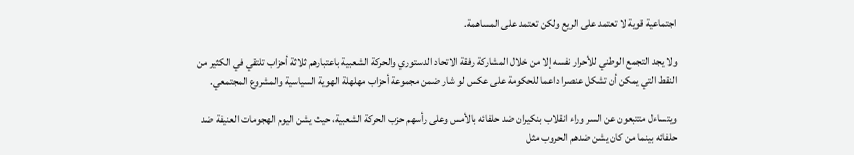اجتماعية قوية لا تعتمد على الريع ولكن تعتمد على المساهمة.

ولا يجد التجمع الوطني للأحرار نفسه إلا من خلال المشاركة رفقة الاتحاد الدستوري والحركة الشعبية باعتبارهم ثلاثة أحزاب تلتقي في الكثير من النقط التي يمكن أن تشكل عنصرا داعما للحكومة على عكس لو شار ضمن مجموعة أحزاب مهلهلة الهوية السياسية والمشروع المجتمعي.

ويتساءل متتبعون عن السر وراء انقلاب بنكيران ضد حلفائه بالأمس وعلى رأسهم حزب الحركة الشعبية، حيث يشن اليوم الهجومات العنيفة ضد حلفائه بينما من كان يشن ضدهم الحروب مثل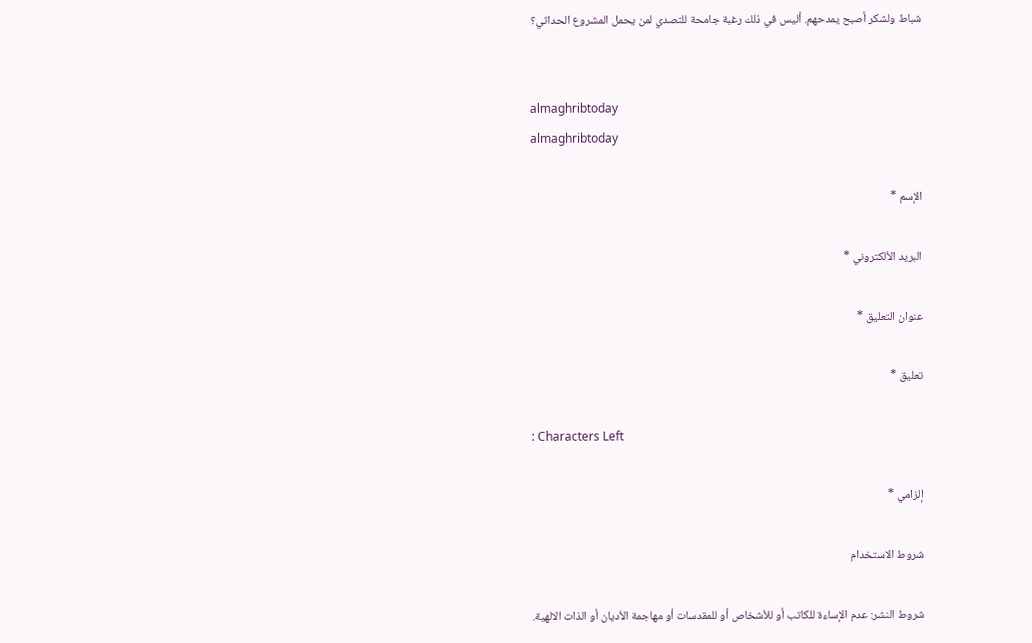شباط ولشكر أصبح يمدحهم. أليس في ذلك رغبة جامحة للتصدي لمن يحمل المشروع الحداثي؟


almaghribtoday
almaghribtoday

الإسم *

البريد الألكتروني *

عنوان التعليق *

تعليق *

: Characters Left

إلزامي *

شروط الاستخدام

شروط النشر: عدم الإساءة للكاتب أو للأشخاص أو للمقدسات أو مهاجمة الأديان أو الذات الالهية.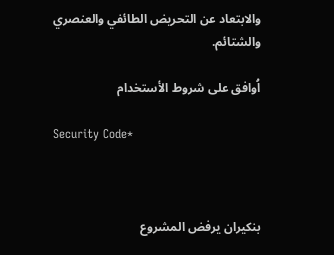والابتعاد عن التحريض الطائفي والعنصري والشتائم.

اُوافق على شروط الأستخدام

Security Code*



بنكيران يرفض المشروع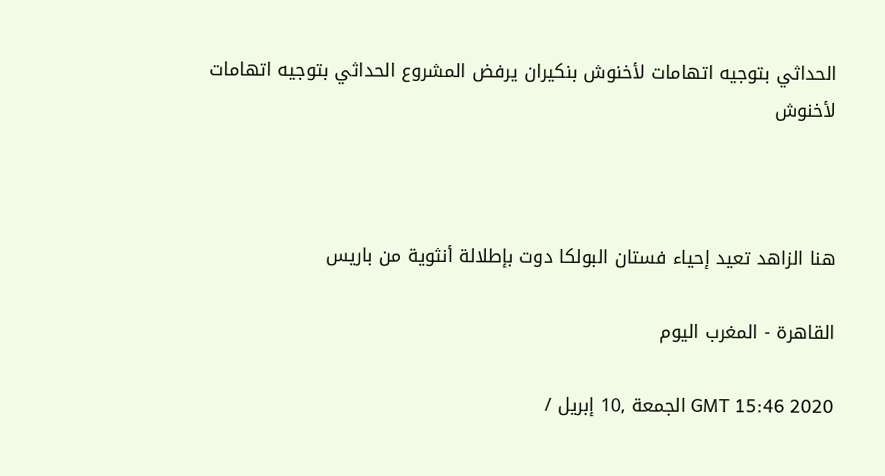الحداثي بتوجيه اتهامات لأخنوش بنكيران يرفض المشروع الحداثي بتوجيه اتهامات لأخنوش



هنا الزاهد تعيد إحياء فستان البولكا دوت بإطلالة أنثوية من باريس

القاهرة - المغرب اليوم

GMT 15:46 2020 الجمعة ,10 إبريل /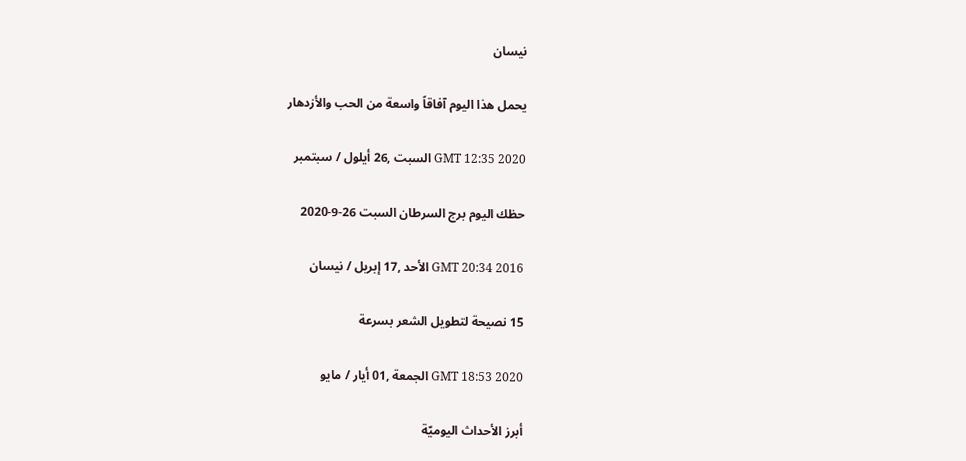نيسان

يحمل هذا اليوم آفاقاً واسعة من الحب والأزدهار

GMT 12:35 2020 السبت ,26 أيلول / سبتمبر

حظك اليوم برج السرطان السبت 26-9-2020

GMT 20:34 2016 الأحد ,17 إبريل / نيسان

15 نصيحة لتطويل الشعر بسرعة

GMT 18:53 2020 الجمعة ,01 أيار / مايو

أبرز الأحداث اليوميّة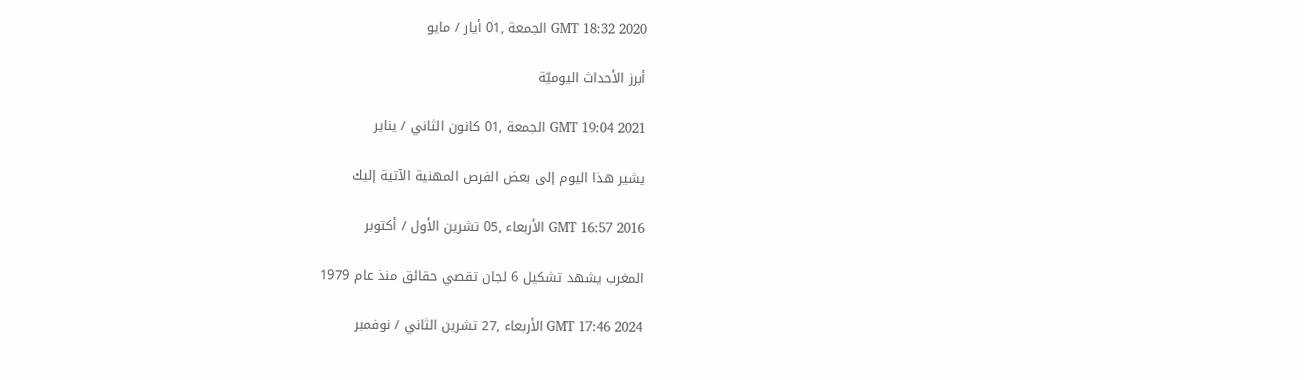GMT 18:32 2020 الجمعة ,01 أيار / مايو

أبرز الأحداث اليوميّة

GMT 19:04 2021 الجمعة ,01 كانون الثاني / يناير

يشير هذا اليوم إلى بعض الفرص المهنية الآتية إليك

GMT 16:57 2016 الأربعاء ,05 تشرين الأول / أكتوبر

المغرب يشهد تشكيل 6 لجان تقصي حقائق منذ عام 1979

GMT 17:46 2024 الأربعاء ,27 تشرين الثاني / نوفمبر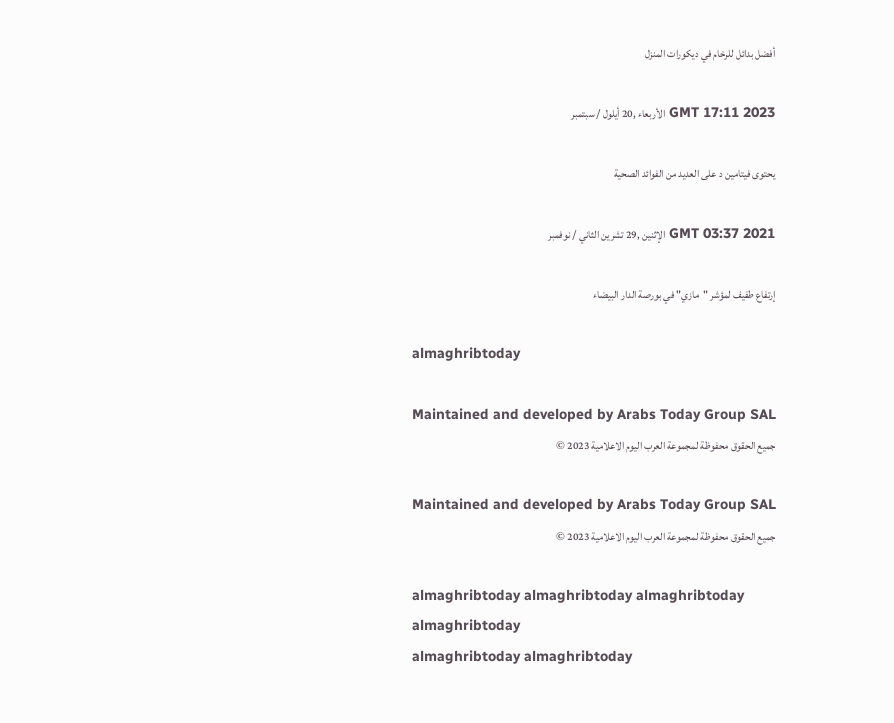أفضل بدائل للرخام في ديكورات المنزل

GMT 17:11 2023 الأربعاء ,20 أيلول / سبتمبر

يحتوى فيتامين د على العديد من الفوائد الصحية

GMT 03:37 2021 الإثنين ,29 تشرين الثاني / نوفمبر

إرتفاع طفيف لمؤشر "مازي" في بورصة الدار البيضاء

almaghribtoday

Maintained and developed by Arabs Today Group SAL
جميع الحقوق محفوظة لمجموعة العرب اليوم الاعلامية 2023 ©

Maintained and developed by Arabs Today Group SAL
جميع الحقوق محفوظة لمجموعة العرب اليوم الاعلامية 2023 ©

almaghribtoday almaghribtoday almaghribtoday almaghribtoday
almaghribtoday almaghribtoday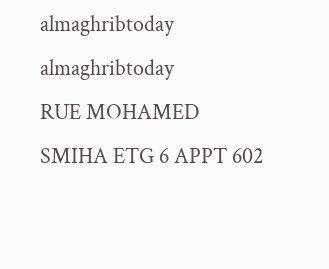almaghribtoday
almaghribtoday
RUE MOHAMED SMIHA ETG 6 APPT 602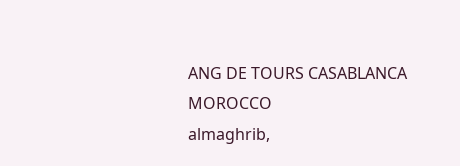ANG DE TOURS CASABLANCA MOROCCO
almaghrib,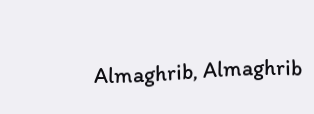Almaghrib, Almaghrib